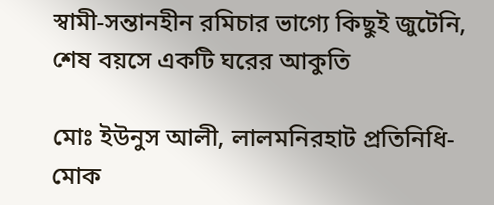স্বামী-সন্তানহীন রমিচার ভাগ্যে কিছুই জুটেনি, শেষ বয়সে একটি ঘরের আকুতি

মোঃ ইউনুস আলী, লালমনিরহাট প্রতিনিধি- মোক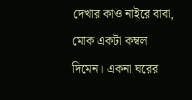দেখার কাও নাইরে বাবা, মোক একটা কম্বল দিমেন। একনা ঘরের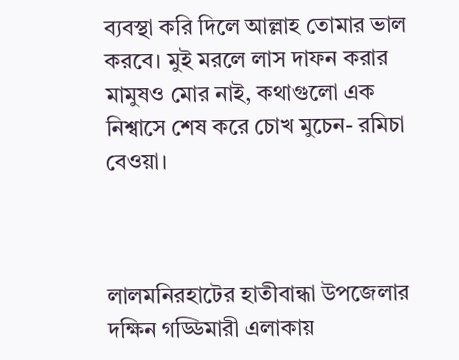ব্যবস্থা করি দিলে আল্লাহ তোমার ভাল করবে। মুই মরলে লাস দাফন করার মামুষও মোর নাই, কথাগুলো এক নিশ্বাসে শেষ করে চোখ মুচেন- রমিচা বেওয়া।



লালমনিরহাটের হাতীবান্ধা উপজেলার দক্ষিন গড্ডিমারী এলাকায়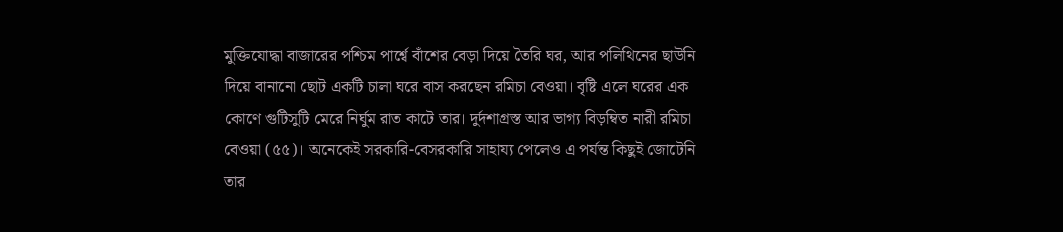মুক্তিযোদ্ধা বাজারের পশ্চিম পার্শ্বে বাঁশের বেড়া দিয়ে তৈরি ঘর, আর পলিথিনের ছাউনি দিয়ে বানানো ছোট একটি চালা ঘরে বাস করছেন রমিচা বেওয়া। বৃষ্টি এলে ঘরের এক কোণে গুটিসুটি মেরে নির্ঘুম রাত কাটে তার। দুর্দশাগ্রস্ত আর ভাগ্য বিড়ম্বিত নারী রমিচা বেওয়া (৫৫)। অনেকেই সরকারি-বেসরকারি সাহায্য পেলেও এ পর্যন্ত কিছুই জোটেনি তার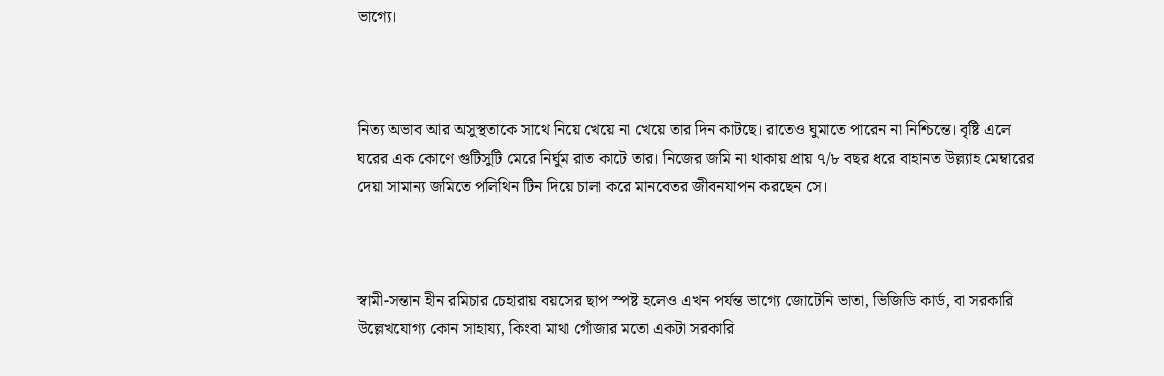ভাগ্যে।



নিত্য অভাব আর অসুস্থতাকে সাথে নিয়ে খেয়ে না খেয়ে তার দিন কাটছে। রাতেও ঘুমাতে পারেন না নিশ্চিন্তে। বৃষ্টি এলে ঘরের এক কোণে গুটিসুটি মেরে নির্ঘুম রাত কাটে তার। নিজের জমি না থাকায় প্রায় ৭/৮ বছর ধরে বাহানত উল্ল্যাহ মেম্বারের দেয়া সামান্য জমিতে পলিথিন টিন দিয়ে চালা করে মানবেতর জীবনযাপন করছেন সে।



স্বামী-সন্তান হীন রমিচার চেহারায় বয়সের ছাপ স্পষ্ট হলেও এখন পর্যন্ত ভাগ্যে জোটেনি ভাতা, ভিজিডি কার্ড, বা সরকারি উল্লেখযোগ্য কোন সাহায্য, কিংবা মাথা গোঁজার মতো একটা সরকারি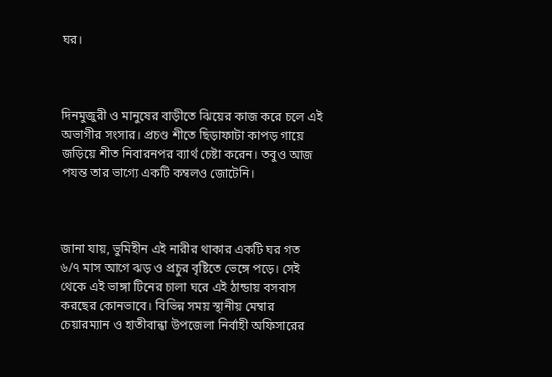ঘর।



দিনমুজুরী ও মানুষের বাড়ীতে ঝিয়ের কাজ করে চলে এই অভাগীর সংসার। প্রচণ্ড শীতে ছিড়াফাটা কাপড় গায়ে জড়িয়ে শীত নিবারনপর ব্যার্থ চেষ্টা করেন। তবুও আজ পযন্ত তার ভাগ্যে একটি কম্বলও জোটেনি।



জানা যায়, ভুমিহীন এই নারীর থাকার একটি ঘর গত ৬/৭ মাস আগে ঝড় ও প্রচুর বৃষ্টিতে ভেঙ্গে পড়ে। সেই থেকে এই ভাঙ্গা টিনের চালা ঘরে এই ঠান্ডায় বসবাস করছের কোনভাবে। বিভিন্ন সময় স্থানীয় মেম্বার চেয়ারম্যান ও হাতীবান্ধা উপজেলা নির্বাহী অফিসারের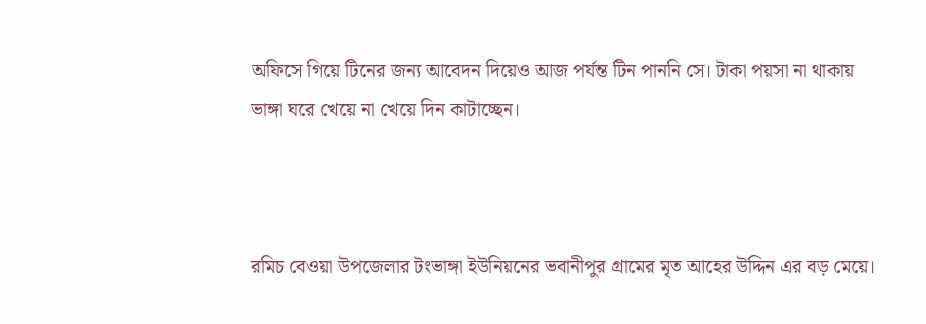অফিসে গিয়ে টিনের জন্য আবেদন দিয়েও আজ পর্যন্ত টিন পাননি সে। টাকা পয়সা না থাকায় ভাঙ্গা ঘরে খেয়ে না খেয়ে দিন কাটাচ্ছেন।



রমিচ বেওয়া উপজেলার টংভাঙ্গা ইউনিয়নের ভবানীপুর গ্রামের মৃত আহের উদ্দিন এর বড় মেয়ে।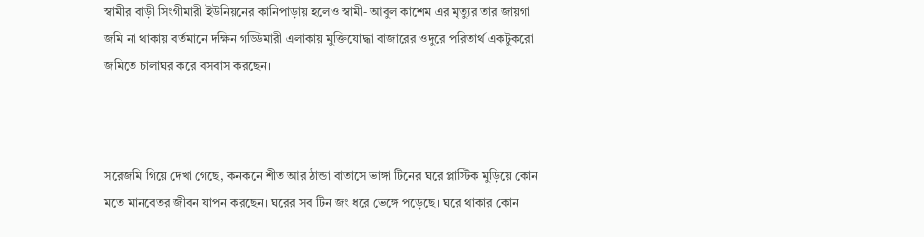স্বামীর বাড়ী সিংগীমারী ইউনিয়নের কানিপাড়ায় হলেও স্বামী- আবুল কাশেম এর মৃত্যুর তার জায়গা জমি না থাকায় বর্তমানে দক্ষিন গড্ডিমারী এলাকায় মুক্তিযোদ্ধা বাজারের ওদুরে পরিতার্থ একটুকরো জমিতে চালাঘর করে বসবাস করছেন।



সরেজমি গিয়ে দেখা গেছে, কনকনে শীত আর ঠান্ডা বাতাসে ভাঙ্গা টিনের ঘরে প্লাস্টিক মুড়িয়ে কোন মতে মানবেতর জীবন যাপন করছেন। ঘরের সব টিন জং ধরে ভেঙ্গে পড়েছে। ঘরে থাকার কোন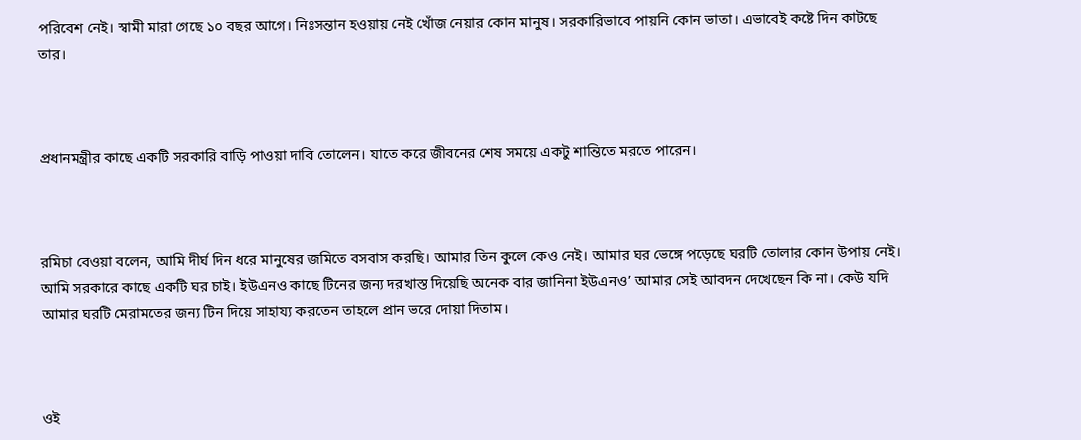পরিবেশ নেই। স্বামী মারা গেছে ১০ বছর আগে। নিঃসন্তান হওয়ায় নেই খোঁজ নেয়ার কোন মানুষ। সরকারিভাবে পায়নি কোন ভাতা। এভাবেই কষ্টে দিন কাটছে তার।



প্রধানমন্ত্রীর কাছে একটি সরকারি বাড়ি পাওয়া দাবি তোলেন। যাতে করে জীবনের শেষ সময়ে একটু শান্তিতে মরতে পারেন।



রমিচা বেওয়া বলেন, আমি দীর্ঘ দিন ধরে মানুষের জমিতে বসবাস করছি। আমার তিন কুলে কেও নেই। আমার ঘর ভেঙ্গে পড়েছে ঘরটি তোলার কোন উপায় নেই। আমি সরকারে কাছে একটি ঘর চাই। ইউএনও কাছে টিনের জন্য দরখাস্ত দিয়েছি অনেক বার জানিনা ইউএনও’ আমার সেই আবদন দেখেছেন কি না। কেউ যদি আমার ঘরটি মেরামতের জন্য টিন দিয়ে সাহায্য করতেন তাহলে প্রান ভরে দোয়া দিতাম।



ওই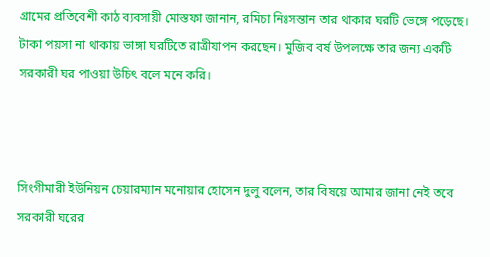গ্রামের প্রতিবেশী কাঠ ব্যবসায়ী মোস্তফা জানান, রমিচা নিঃসন্তান তার থাকার ঘরটি ভেঙ্গে পড়েছে। টাকা পয়সা না থাকায় ভাঙ্গা ঘরটিতে রাত্রীযাপন করছেন। মুজিব বর্ষ উপলক্ষে তার জন্য একটি সরকারী ঘর পাওয়া উচিৎ বলে মনে করি।



সিংগীমারী ইউনিয়ন চেয়ারম্যান মনোয়ার হোসেন দুলু বলেন, তার বিষয়ে আমার জানা নেই তবে সরকারী ঘরের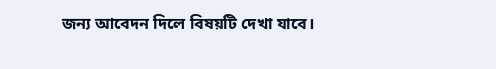জন্য আবেদন দিলে বিষয়টি দেখা যাবে।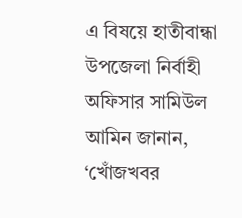এ বিষয়ে হাতীবান্ধা উপজেলা নির্বাহী অফিসার সামিউল আমিন জানান, ‘খোঁজখবর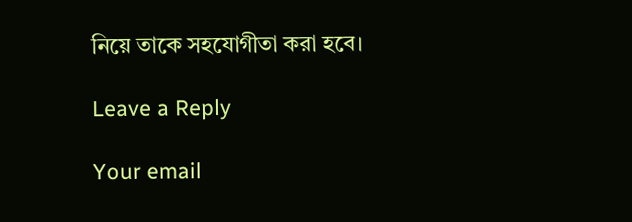নিয়ে তাকে সহযোগীতা করা হবে।

Leave a Reply

Your email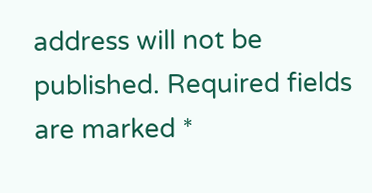address will not be published. Required fields are marked *